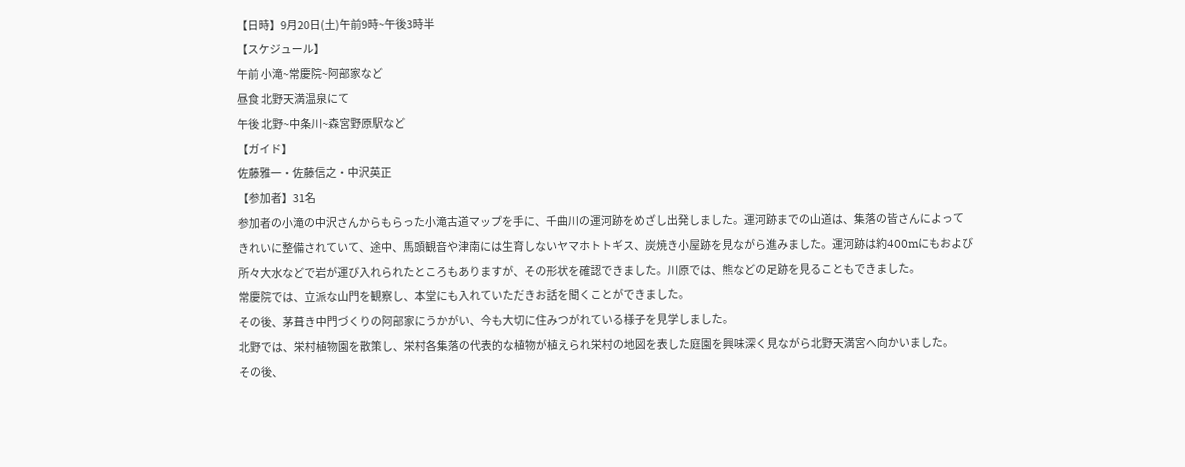【日時】9月20日(土)午前9時~午後3時半
【スケジュール】
午前 小滝~常慶院~阿部家など
昼食 北野天満温泉にて
午後 北野~中条川~森宮野原駅など
【ガイド】
佐藤雅一・佐藤信之・中沢英正
【参加者】31名
参加者の小滝の中沢さんからもらった小滝古道マップを手に、千曲川の運河跡をめざし出発しました。運河跡までの山道は、集落の皆さんによってきれいに整備されていて、途中、馬頭観音や津南には生育しないヤマホトトギス、炭焼き小屋跡を見ながら進みました。運河跡は約400mにもおよび所々大水などで岩が運び入れられたところもありますが、その形状を確認できました。川原では、熊などの足跡を見ることもできました。
常慶院では、立派な山門を観察し、本堂にも入れていただきお話を聞くことができました。
その後、茅葺き中門づくりの阿部家にうかがい、今も大切に住みつがれている様子を見学しました。
北野では、栄村植物園を散策し、栄村各集落の代表的な植物が植えられ栄村の地図を表した庭園を興味深く見ながら北野天満宮へ向かいました。
その後、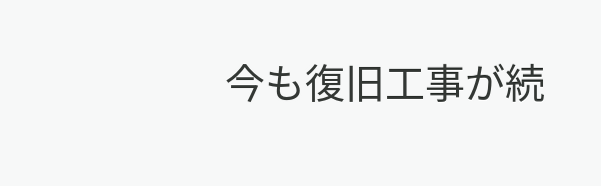今も復旧工事が続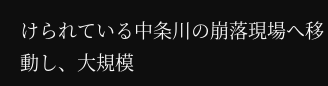けられている中条川の崩落現場へ移動し、大規模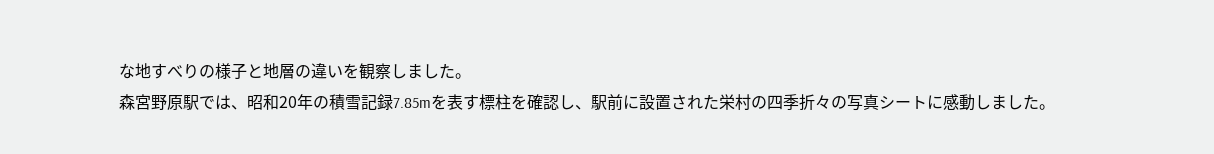な地すべりの様子と地層の違いを観察しました。
森宮野原駅では、昭和20年の積雪記録7.85mを表す標柱を確認し、駅前に設置された栄村の四季折々の写真シートに感動しました。